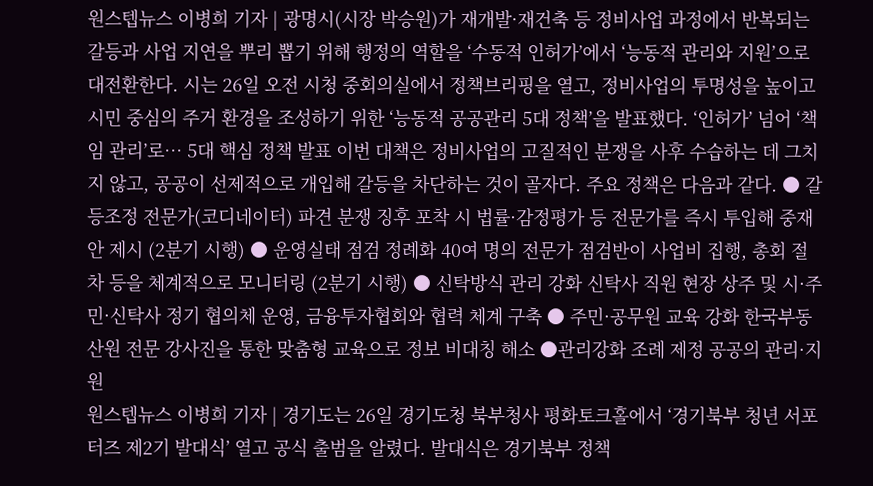원스텝뉴스 이병희 기자 | 광명시(시장 박승원)가 재개발·재건축 등 정비사업 과정에서 반복되는 갈등과 사업 지연을 뿌리 뽑기 위해 행정의 역할을 ‘수동적 인허가’에서 ‘능동적 관리와 지원’으로 대전환한다. 시는 26일 오전 시청 중회의실에서 정책브리핑을 열고, 정비사업의 투명성을 높이고 시민 중심의 주거 환경을 조성하기 위한 ‘능동적 공공관리 5대 정책’을 발표했다. ‘인허가’ 넘어 ‘책임 관리’로… 5대 핵심 정책 발표 이번 대책은 정비사업의 고질적인 분쟁을 사후 수습하는 데 그치지 않고, 공공이 선제적으로 개입해 갈등을 차단하는 것이 골자다. 주요 정책은 다음과 같다. ● 갈등조정 전문가(코디네이터) 파견 분쟁 징후 포착 시 법률·감정평가 등 전문가를 즉시 투입해 중재안 제시 (2분기 시행) ● 운영실태 점검 정례화 40여 명의 전문가 점검반이 사업비 집행, 총회 절차 등을 체계적으로 모니터링 (2분기 시행) ● 신탁방식 관리 강화 신탁사 직원 현장 상주 및 시·주민·신탁사 정기 협의체 운영, 금융투자협회와 협력 체계 구축 ● 주민·공무원 교육 강화 한국부동산원 전문 강사진을 통한 맞춤형 교육으로 정보 비대칭 해소 ●관리강화 조례 제정 공공의 관리·지원
원스텝뉴스 이병희 기자 | 경기도는 26일 경기도청 북부청사 평화토크홀에서 ‘경기북부 청년 서포터즈 제2기 발대식’ 열고 공식 출범을 알렸다. 발대식은 경기북부 정책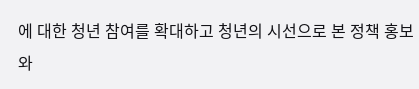에 대한 청년 참여를 확대하고 청년의 시선으로 본 정책 홍보와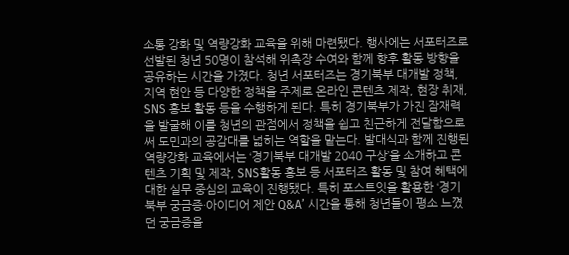소통 강화 및 역량강화 교육을 위해 마련됐다. 행사에는 서포터즈로 선발된 청년 50명이 참석해 위촉장 수여와 함께 향후 활동 방향을 공유하는 시간을 가졌다. 청년 서포터즈는 경기북부 대개발 정책, 지역 현안 등 다양한 정책을 주제로 온라인 콘텐츠 제작, 현장 취재, SNS 홍보 활동 등을 수행하게 된다. 특히 경기북부가 가진 잠재력을 발굴해 이를 청년의 관점에서 정책을 쉽고 친근하게 전달함으로써 도민과의 공감대를 넓히는 역할을 맡는다. 발대식과 함께 진행된 역량강화 교육에서는 ‘경기북부 대개발 2040 구상’을 소개하고 콘텐츠 기획 및 제작, SNS활동 홍보 등 서포터즈 활동 및 참여 혜택에 대한 실무 중심의 교육이 진행됐다. 특히 포스트잇을 활용한 ‘경기북부 궁금증·아이디어 제안 Q&A’ 시간을 통해 청년들이 평소 느꼈던 궁금증을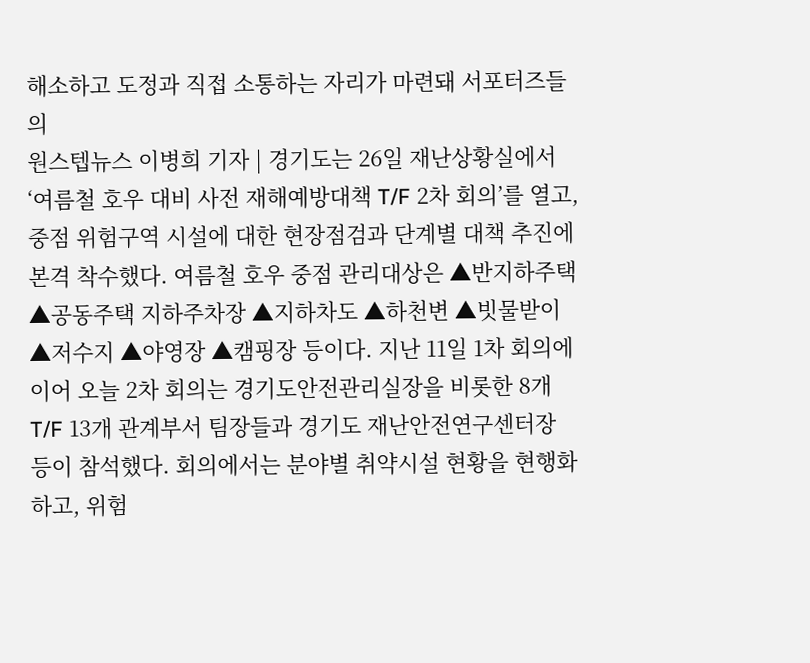해소하고 도정과 직접 소통하는 자리가 마련돼 서포터즈들의
원스텝뉴스 이병희 기자 | 경기도는 26일 재난상황실에서 ‘여름철 호우 대비 사전 재해예방대책 T/F 2차 회의’를 열고, 중점 위험구역 시설에 대한 현장점검과 단계별 대책 추진에 본격 착수했다. 여름철 호우 중점 관리대상은 ▲반지하주택 ▲공동주택 지하주차장 ▲지하차도 ▲하천변 ▲빗물받이 ▲저수지 ▲야영장 ▲캠핑장 등이다. 지난 11일 1차 회의에 이어 오늘 2차 회의는 경기도안전관리실장을 비롯한 8개 T/F 13개 관계부서 팀장들과 경기도 재난안전연구센터장 등이 참석했다. 회의에서는 분야별 취약시설 현황을 현행화하고, 위험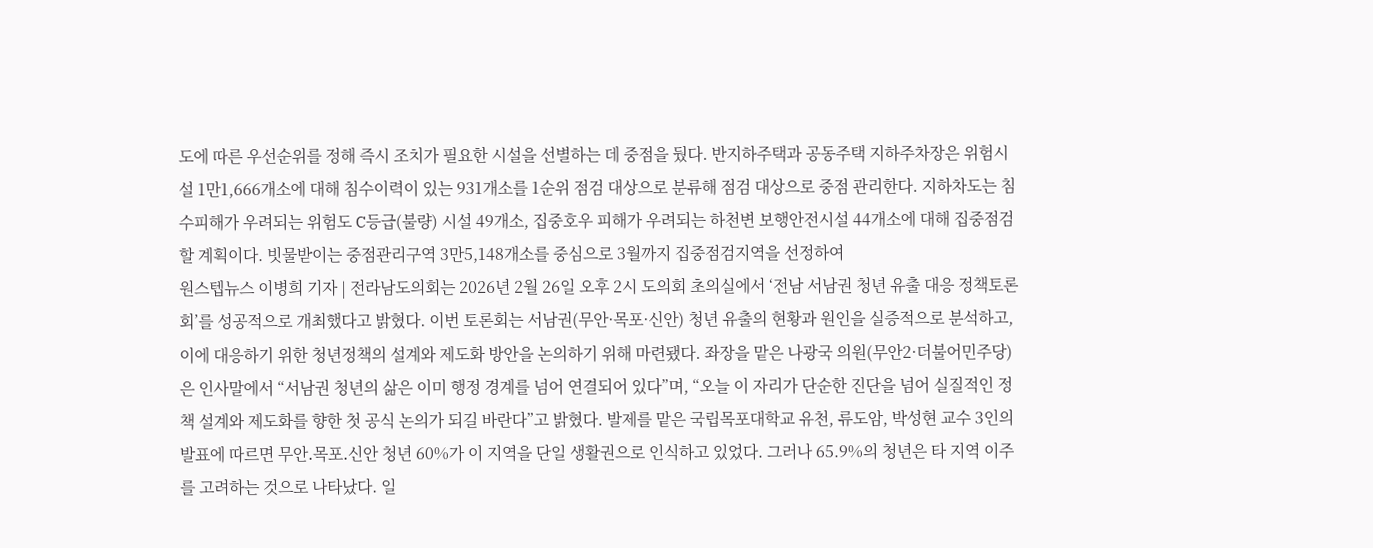도에 따른 우선순위를 정해 즉시 조치가 필요한 시설을 선별하는 데 중점을 뒀다. 반지하주택과 공동주택 지하주차장은 위험시설 1만1,666개소에 대해 침수이력이 있는 931개소를 1순위 점검 대상으로 분류해 점검 대상으로 중점 관리한다. 지하차도는 침수피해가 우려되는 위험도 C등급(불량) 시설 49개소, 집중호우 피해가 우려되는 하천변 보행안전시설 44개소에 대해 집중점검 할 계획이다. 빗물받이는 중점관리구역 3만5,148개소를 중심으로 3월까지 집중점검지역을 선정하여
원스텝뉴스 이병희 기자 | 전라남도의회는 2026년 2월 26일 오후 2시 도의회 초의실에서 ‘전남 서남권 청년 유출 대응 정책토론회’를 성공적으로 개최했다고 밝혔다. 이번 토론회는 서남권(무안·목포·신안) 청년 유출의 현황과 원인을 실증적으로 분석하고, 이에 대응하기 위한 청년정책의 설계와 제도화 방안을 논의하기 위해 마련됐다. 좌장을 맡은 나광국 의원(무안2·더불어민주당)은 인사말에서 “서남권 청년의 삶은 이미 행정 경계를 넘어 연결되어 있다”며, “오늘 이 자리가 단순한 진단을 넘어 실질적인 정책 설계와 제도화를 향한 첫 공식 논의가 되길 바란다”고 밝혔다. 발제를 맡은 국립목포대학교 유천, 류도암, 박성현 교수 3인의 발표에 따르면 무안․목포․신안 청년 60%가 이 지역을 단일 생활권으로 인식하고 있었다. 그러나 65.9%의 청년은 타 지역 이주를 고려하는 것으로 나타났다. 일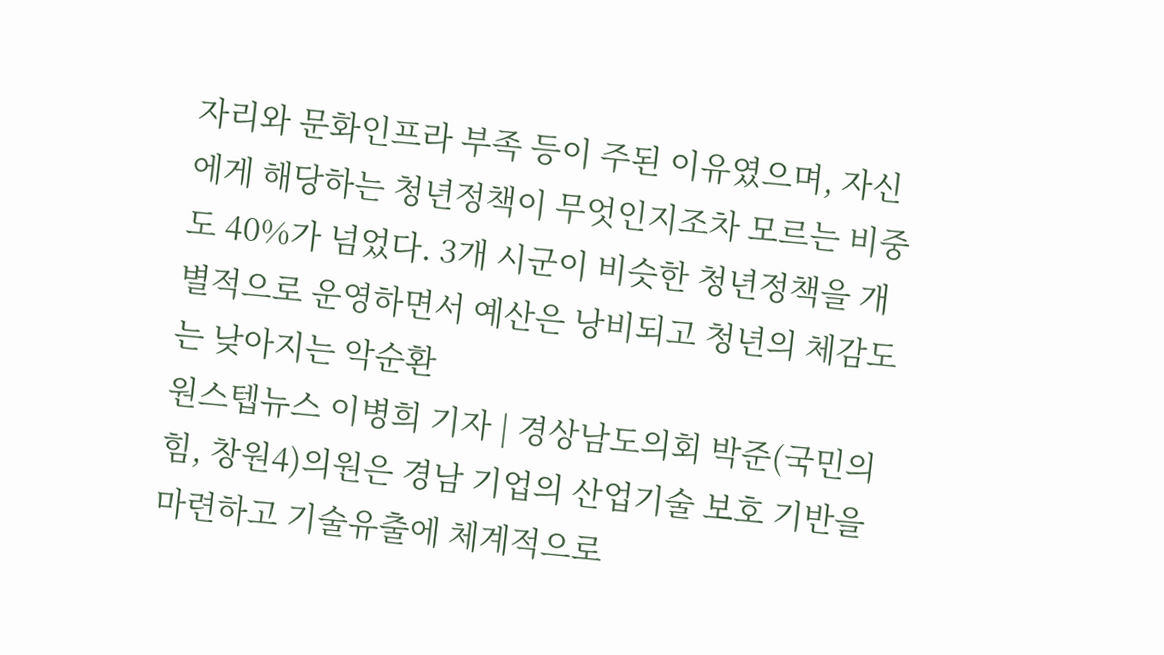자리와 문화인프라 부족 등이 주된 이유였으며, 자신에게 해당하는 청년정책이 무엇인지조차 모르는 비중도 40%가 넘었다. 3개 시군이 비슷한 청년정책을 개별적으로 운영하면서 예산은 낭비되고 청년의 체감도는 낮아지는 악순환
원스텝뉴스 이병희 기자 | 경상남도의회 박준(국민의힘, 창원4)의원은 경남 기업의 산업기술 보호 기반을 마련하고 기술유출에 체계적으로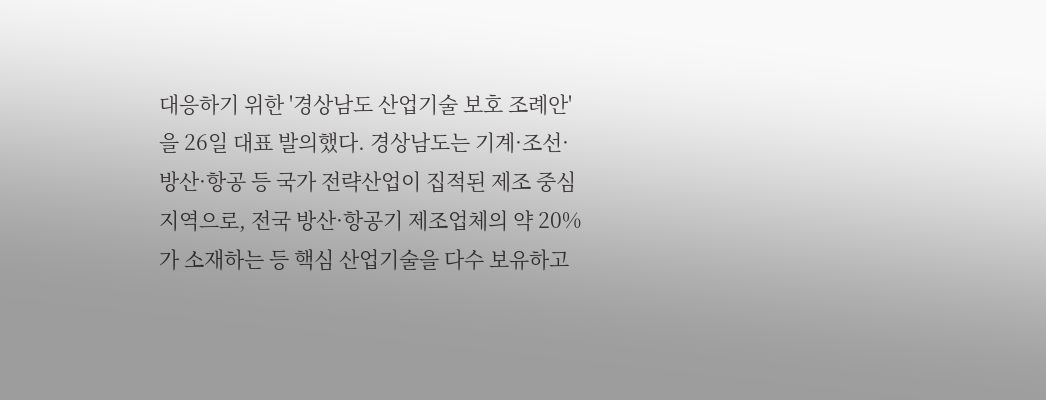대응하기 위한 '경상남도 산업기술 보호 조례안'을 26일 대표 발의했다. 경상남도는 기계·조선·방산·항공 등 국가 전략산업이 집적된 제조 중심 지역으로, 전국 방산·항공기 제조업체의 약 20%가 소재하는 등 핵심 산업기술을 다수 보유하고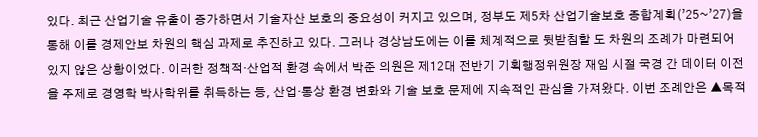있다. 최근 산업기술 유출이 증가하면서 기술자산 보호의 중요성이 커지고 있으며, 정부도 제5차 산업기술보호 종합계획(’25~’27)을 통해 이를 경제안보 차원의 핵심 과제로 추진하고 있다. 그러나 경상남도에는 이를 체계적으로 뒷받침할 도 차원의 조례가 마련되어 있지 않은 상황이었다. 이러한 정책적·산업적 환경 속에서 박준 의원은 제12대 전반기 기획행정위원장 재임 시절 국경 간 데이터 이전을 주제로 경영학 박사학위를 취득하는 등, 산업·통상 환경 변화와 기술 보호 문제에 지속적인 관심을 가져왔다. 이번 조례안은 ▲목적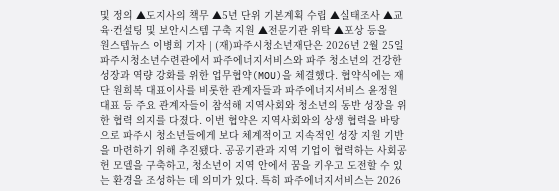및 정의 ▲도지사의 책무 ▲5년 단위 기본계획 수립 ▲실태조사 ▲교육·컨설팅 및 보안시스템 구축 지원 ▲전문기관 위탁 ▲포상 등을
원스텝뉴스 이병희 기자 | (재)파주시청소년재단은 2026년 2월 25일 파주시청소년수련관에서 파주에너지서비스와 파주 청소년의 건강한 성장과 역량 강화를 위한 업무협약(MOU)을 체결했다. 협약식에는 재단 원희복 대표이사를 비롯한 관계자들과 파주에너지서비스 윤정원 대표 등 주요 관계자들이 참석해 지역사회와 청소년의 동반 성장을 위한 협력 의지를 다졌다. 이번 협약은 지역사회와의 상생 협력을 바탕으로 파주시 청소년들에게 보다 체계적이고 지속적인 성장 지원 기반을 마련하기 위해 추진됐다. 공공기관과 지역 기업이 협력하는 사회공헌 모델을 구축하고, 청소년이 지역 안에서 꿈을 키우고 도전할 수 있는 환경을 조성하는 데 의미가 있다. 특히 파주에너지서비스는 2026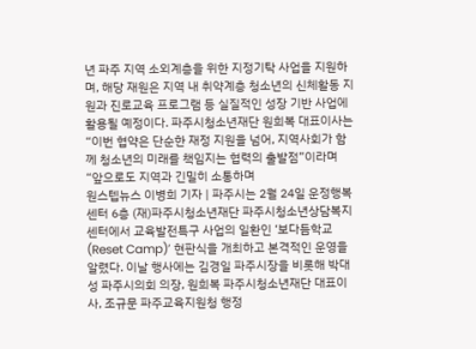년 파주 지역 소외계층을 위한 지정기탁 사업을 지원하며, 해당 재원은 지역 내 취약계층 청소년의 신체활동 지원과 진로교육 프로그램 등 실질적인 성장 기반 사업에 활용될 예정이다. 파주시청소년재단 원희복 대표이사는 “이번 협약은 단순한 재정 지원을 넘어, 지역사회가 함께 청소년의 미래를 책임지는 협력의 출발점”이라며 “앞으로도 지역과 긴밀히 소통하며
원스텝뉴스 이병희 기자 | 파주시는 2월 24일 운정행복센터 6층 (재)파주시청소년재단 파주시청소년상담복지센터에서 교육발전특구 사업의 일환인 ‘보다듬학교(Reset Camp)’ 현판식을 개최하고 본격적인 운영을 알렸다. 이날 행사에는 김경일 파주시장을 비롯해 박대성 파주시의회 의장, 원희복 파주시청소년재단 대표이사, 조규문 파주교육지원청 행정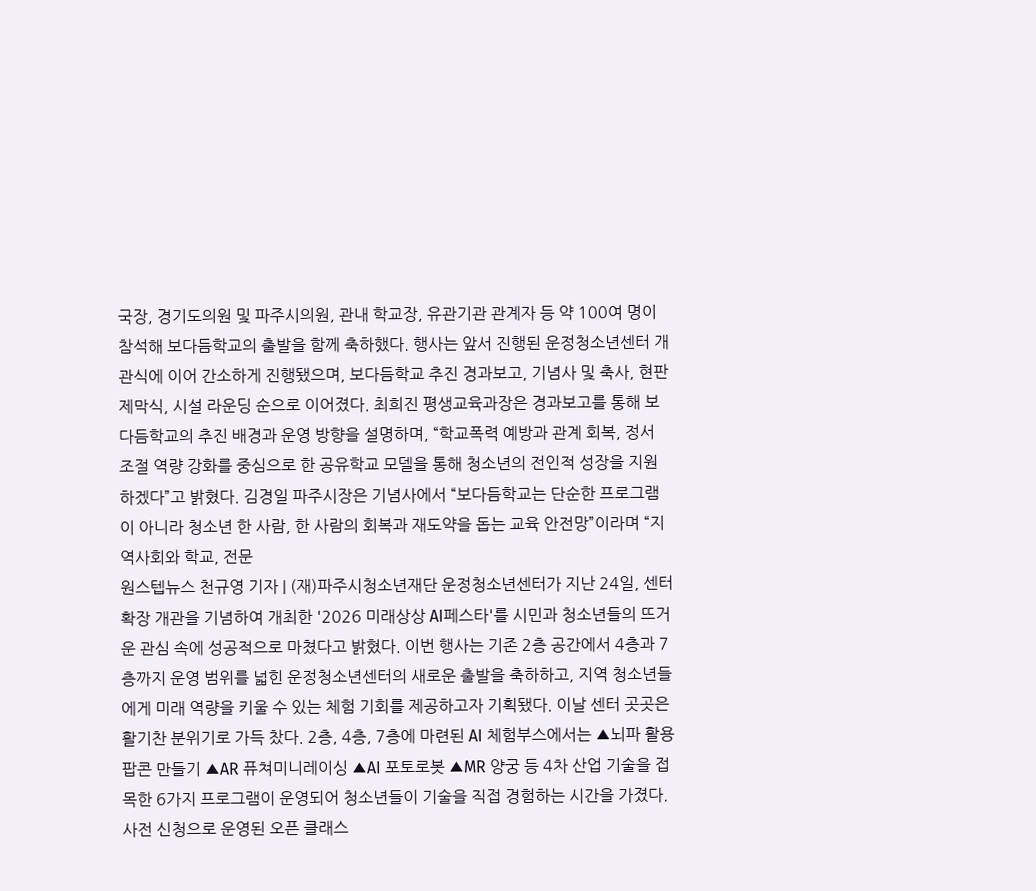국장, 경기도의원 및 파주시의원, 관내 학교장, 유관기관 관계자 등 약 100여 명이 참석해 보다듬학교의 출발을 함께 축하했다. 행사는 앞서 진행된 운정청소년센터 개관식에 이어 간소하게 진행됐으며, 보다듬학교 추진 경과보고, 기념사 및 축사, 현판 제막식, 시설 라운딩 순으로 이어졌다. 최희진 평생교육과장은 경과보고를 통해 보다듬학교의 추진 배경과 운영 방향을 설명하며, “학교폭력 예방과 관계 회복, 정서 조절 역량 강화를 중심으로 한 공유학교 모델을 통해 청소년의 전인적 성장을 지원하겠다”고 밝혔다. 김경일 파주시장은 기념사에서 “보다듬학교는 단순한 프로그램이 아니라 청소년 한 사람, 한 사람의 회복과 재도약을 돕는 교육 안전망”이라며 “지역사회와 학교, 전문
원스텝뉴스 천규영 기자 | (재)파주시청소년재단 운정청소년센터가 지난 24일, 센터 확장 개관을 기념하여 개최한 '2026 미래상상 AI페스타'를 시민과 청소년들의 뜨거운 관심 속에 성공적으로 마쳤다고 밝혔다. 이번 행사는 기존 2층 공간에서 4층과 7층까지 운영 범위를 넓힌 운정청소년센터의 새로운 출발을 축하하고, 지역 청소년들에게 미래 역량을 키울 수 있는 체험 기회를 제공하고자 기획됐다. 이날 센터 곳곳은 활기찬 분위기로 가득 찼다. 2층, 4층, 7층에 마련된 AI 체험부스에서는 ▲뇌파 활용 팝콘 만들기 ▲AR 퓨쳐미니레이싱 ▲AI 포토로봇 ▲MR 양궁 등 4차 산업 기술을 접목한 6가지 프로그램이 운영되어 청소년들이 기술을 직접 경험하는 시간을 가졌다. 사전 신청으로 운영된 오픈 클래스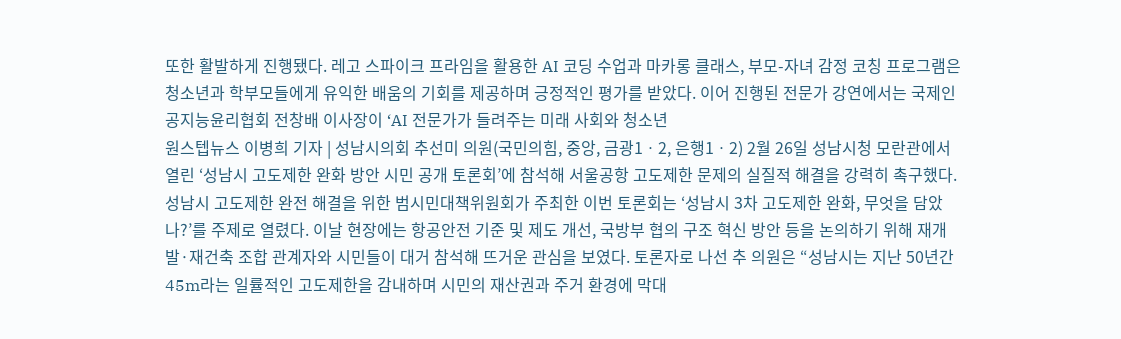또한 활발하게 진행됐다. 레고 스파이크 프라임을 활용한 AI 코딩 수업과 마카롱 클래스, 부모-자녀 감정 코칭 프로그램은 청소년과 학부모들에게 유익한 배움의 기회를 제공하며 긍정적인 평가를 받았다. 이어 진행된 전문가 강연에서는 국제인공지능윤리협회 전창배 이사장이 ‘AI 전문가가 들려주는 미래 사회와 청소년
원스텝뉴스 이병희 기자 | 성남시의회 추선미 의원(국민의힘, 중앙, 금광1ㆍ2, 은행1ㆍ2) 2월 26일 성남시청 모란관에서 열린 ‘성남시 고도제한 완화 방안 시민 공개 토론회’에 참석해 서울공항 고도제한 문제의 실질적 해결을 강력히 촉구했다. 성남시 고도제한 완전 해결을 위한 범시민대책위원회가 주최한 이번 토론회는 ‘성남시 3차 고도제한 완화, 무엇을 담았나?’를 주제로 열렸다. 이날 현장에는 항공안전 기준 및 제도 개선, 국방부 협의 구조 혁신 방안 등을 논의하기 위해 재개발·재건축 조합 관계자와 시민들이 대거 참석해 뜨거운 관심을 보였다. 토론자로 나선 추 의원은 “성남시는 지난 50년간 45m라는 일률적인 고도제한을 감내하며 시민의 재산권과 주거 환경에 막대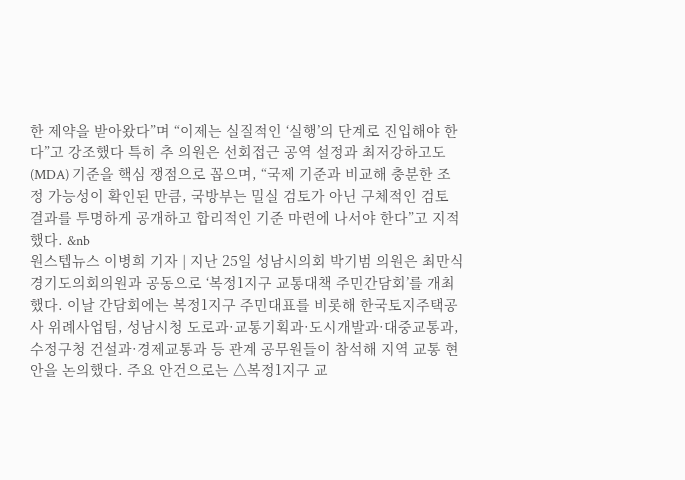한 제약을 받아왔다”며 “이제는 실질적인 ‘실행’의 단계로 진입해야 한다”고 강조했다 특히 추 의원은 선회접근 공역 설정과 최저강하고도(MDA) 기준을 핵심 쟁점으로 꼽으며, “국제 기준과 비교해 충분한 조정 가능성이 확인된 만큼, 국방부는 밀실 검토가 아닌 구체적인 검토 결과를 투명하게 공개하고 합리적인 기준 마련에 나서야 한다”고 지적했다. &nb
원스텝뉴스 이병희 기자 | 지난 25일 성남시의회 박기범 의원은 최만식 경기도의회의원과 공동으로 ‘복정1지구 교통대책 주민간담회’를 개최했다. 이날 간담회에는 복정1지구 주민대표를 비롯해 한국토지주택공사 위례사업팀, 성남시청 도로과·교통기획과·도시개발과·대중교통과, 수정구청 건설과·경제교통과 등 관계 공무원들이 참석해 지역 교통 현안을 논의했다. 주요 안건으로는 △복정1지구 교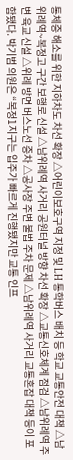통체증 해소를 위한 지하차도 차선 확장 △어린이보호구역 지정 및 LH 통학버스 배치 등 학교 교통안전 대책 △남위례역~복정고 구간 보행로 신설 △남위례역 사거리 공원터널 방향 차선 확장 △교통신호체계 점검 △남위례역 주변 육교 신설 △위례 방면 버스노선 증차 △공사장 주변 불법 주차 문제 △남위례역 사거리 교통혼잡 대책 등이 포함됐다. 박기범 의원은 “복정1지구는 입주가 빠르게 진행됐지만 교통 인프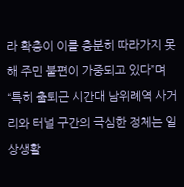라 확충이 이를 충분히 따라가지 못해 주민 불편이 가중되고 있다”며 “특히 출퇴근 시간대 남위례역 사거리와 터널 구간의 극심한 정체는 일상생활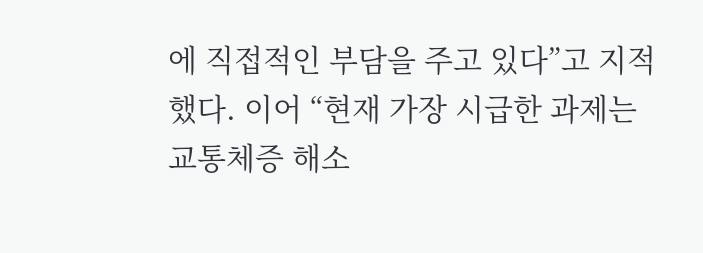에 직접적인 부담을 주고 있다”고 지적했다. 이어 “현재 가장 시급한 과제는 교통체증 해소